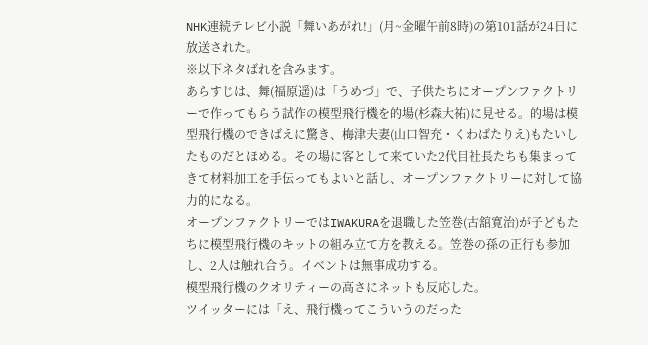NHK連続テレビ小説「舞いあがれ!」(月~金曜午前8時)の第101話が24日に放送された。
※以下ネタばれを含みます。
あらすじは、舞(福原遥)は「うめづ」で、子供たちにオープンファクトリーで作ってもらう試作の模型飛行機を的場(杉森大祐)に見せる。的場は模型飛行機のできばえに驚き、梅津夫妻(山口智充・くわばたりえ)もたいしたものだとほめる。その場に客として来ていた2代目社長たちも集まってきて材料加工を手伝ってもよいと話し、オープンファクトリーに対して協力的になる。
オープンファクトリーではIWAKURAを退職した笠巻(古舘寛治)が子どもたちに模型飛行機のキットの組み立て方を教える。笠巻の孫の正行も参加し、2人は触れ合う。イベントは無事成功する。
模型飛行機のクオリティーの高さにネットも反応した。
ツイッターには「え、飛行機ってこういうのだった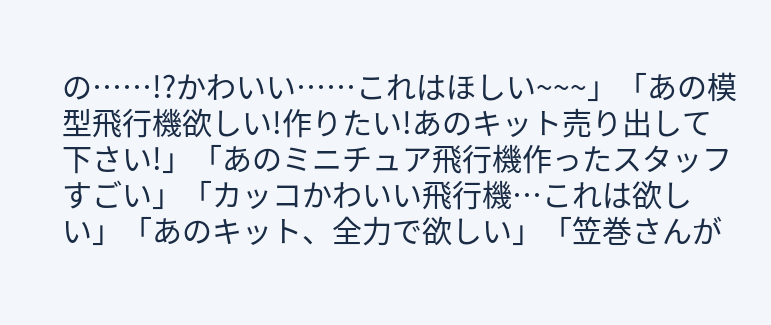の……!?かわいい……これはほしい~~~」「あの模型飛行機欲しい!作りたい!あのキット売り出して下さい!」「あのミニチュア飛行機作ったスタッフすごい」「カッコかわいい飛行機…これは欲しい」「あのキット、全力で欲しい」「笠巻さんが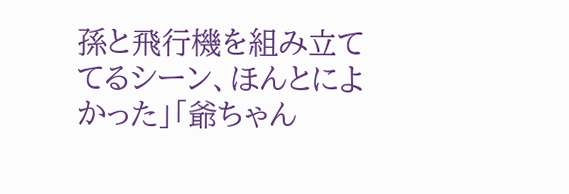孫と飛行機を組み立ててるシーン、ほんとによかった」「爺ちゃん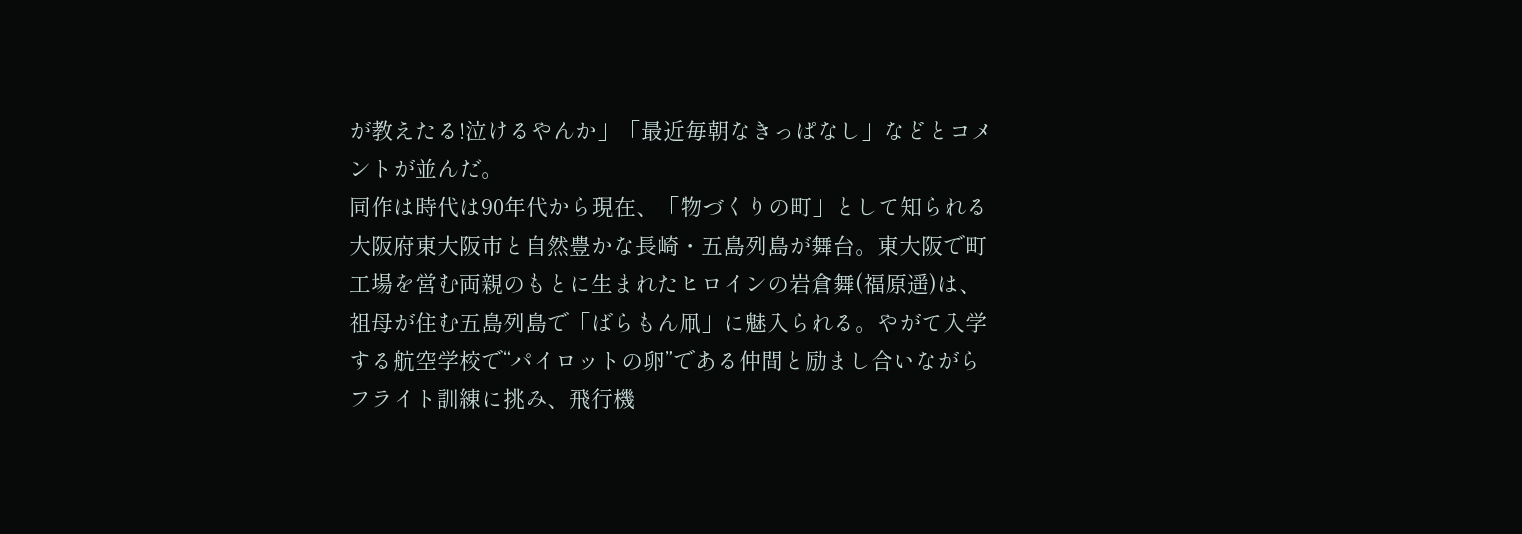が教えたる!泣けるやんか」「最近毎朝なきっぱなし」などとコメントが並んだ。
同作は時代は90年代から現在、「物づくりの町」として知られる大阪府東大阪市と自然豊かな長崎・五島列島が舞台。東大阪で町工場を営む両親のもとに生まれたヒロインの岩倉舞(福原遥)は、祖母が住む五島列島で「ばらもん凧」に魅入られる。やがて入学する航空学校で“パイロットの卵”である仲間と励まし合いながらフライト訓練に挑み、飛行機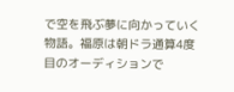で空を飛ぶ夢に向かっていく物語。福原は朝ドラ通算4度目のオーディションで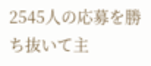2545人の応募を勝ち抜いて主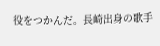役をつかんだ。長崎出身の歌手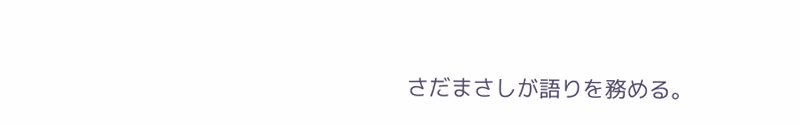さだまさしが語りを務める。